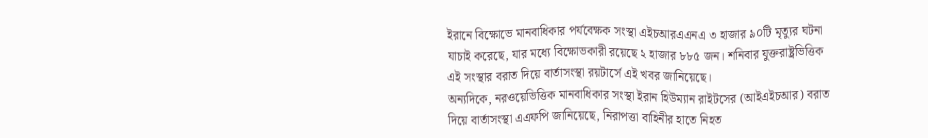ইরানে বিক্ষোভে মানবাধিকার পর্যবেক্ষক সংস্থা এইচআরএএনএ ৩ হাজার ৯০টি মৃত্যুর ঘটনা যাচাই করেছে, যার মধ্যে বিক্ষোভকারী রয়েছে ২ হাজার ৮৮৫ জন। শনিবার যুক্তরাষ্ট্রভিত্তিক এই সংস্থার বরাত দিয়ে বার্তাসংস্থা রয়টার্সে এই খবর জানিয়েছে।
অন্যদিকে, নরওয়েভিত্তিক মানবাধিকার সংস্থা ইরান হিউম্যান রাইটসের (আইএইচআর) বরাত দিয়ে বার্তাসংস্থা এএফপি জানিয়েছে, নিরাপত্তা বাহিনীর হাতে নিহত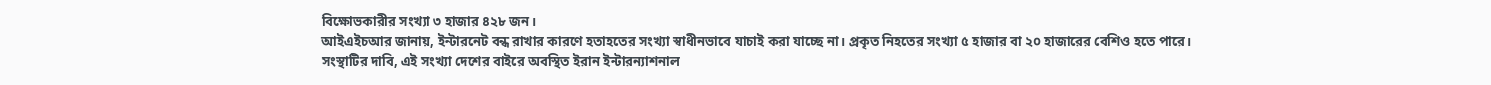বিক্ষোভকারীর সংখ্যা ৩ হাজার ৪২৮ জন।
আইএইচআর জানায়, ইন্টারনেট বন্ধ রাখার কারণে হতাহতের সংখ্যা স্বাধীনভাবে যাচাই করা যাচ্ছে না। প্রকৃত নিহতের সংখ্যা ৫ হাজার বা ২০ হাজারের বেশিও হতে পারে।
সংস্থাটির দাবি, এই সংখ্যা দেশের বাইরে অবস্থিত ইরান ইন্টারন্যাশনাল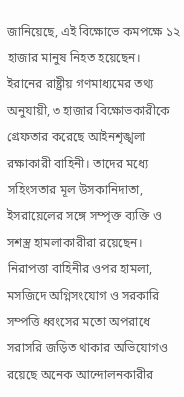জানিয়েছে, এই বিক্ষোভে কমপক্ষে ১২ হাজার মানুষ নিহত হয়েছেন।
ইরানের রাষ্ট্রীয় গণমাধ্যমের তথ্য অনুযায়ী, ৩ হাজার বিক্ষোভকারীকে গ্রেফতার করেছে আইনশৃঙ্খলা রক্ষাকারী বাহিনী। তাদের মধ্যে সহিংসতার মূল উসকানিদাতা, ইসরায়েলের সঙ্গে সম্পৃক্ত ব্যক্তি ও সশস্ত্র হামলাকারীরা রয়েছেন।
নিরাপত্তা বাহিনীর ওপর হামলা, মসজিদে অগ্নিসংযোগ ও সরকারি সম্পত্তি ধ্বংসের মতো অপরাধে সরাসরি জড়িত থাকার অভিযোগও রয়েছে অনেক আন্দোলনকারীর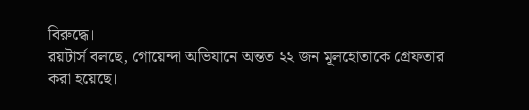বিরুদ্ধে।
রয়টার্স বলছে, গোয়েন্দা অভিযানে অন্তত ২২ জন মূলহোতাকে গ্রেফতার করা হয়েছে।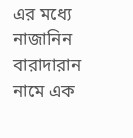এর মধ্যে নাজানিন বারাদারান নামে এক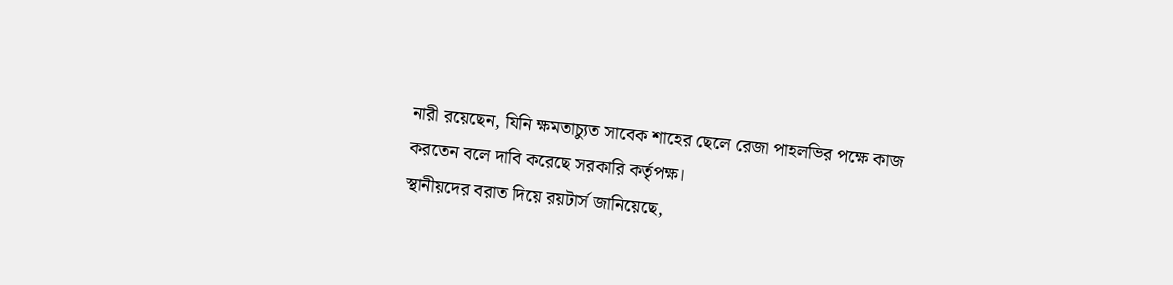নারী রয়েছেন, যিনি ক্ষমতাচ্যুত সাবেক শাহের ছেলে রেজা পাহলভির পক্ষে কাজ করতেন বলে দাবি করেছে সরকারি কর্তৃপক্ষ।
স্থানীয়দের বরাত দিয়ে রয়টার্স জানিয়েছে,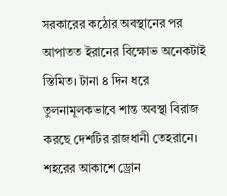সরকারের কঠোর অবস্থানের পর আপাতত ইরানের বিক্ষোভ অনেকটাই স্তিমিত। টানা ৪ দিন ধরে তুলনামূলকভাবে শান্ত অবস্থা বিরাজ করছে দেশটির রাজধানী তেহরানে। শহরের আকাশে ড্রোন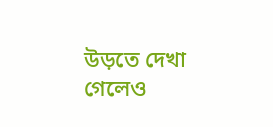উড়তে দেখা গেলেও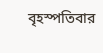বৃহস্পতিবার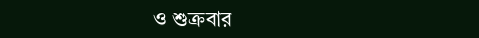ও শুক্রবার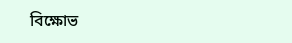বিক্ষোভ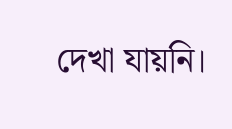দেখা যায়নি।